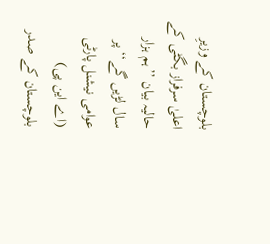بلوچستان کے وزیرِ اعلیٰ سرفراز بگٹی کے حالیہ بیان ’’ہم ہزار سال لڑیں گے‘‘ پر عوامی نیشنل پارٹی (اے این پی) بلوچستان کے صدر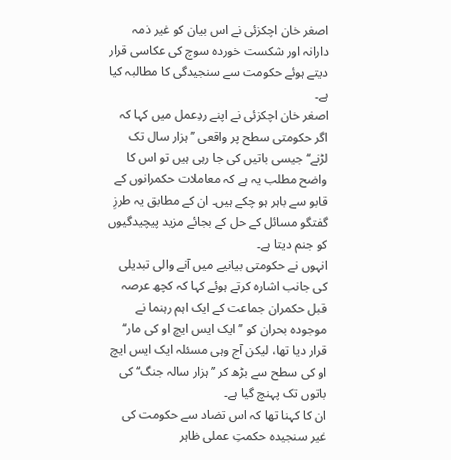اصغر خان اچکزئی نے اس بیان کو غیر ذمہ دارانہ اور شکست خوردہ سوچ کی عکاسی قرار دیتے ہوئے حکومت سے سنجیدگی کا مطالبہ کیا ہے۔
اصغر خان اچکزئی نے اپنے ردِعمل میں کہا کہ اگر حکومتی سطح پر واقعی ’’ہزار سال تک لڑنے‘‘ جیسی باتیں کی جا رہی ہیں تو اس کا واضح مطلب یہ ہے کہ معاملات حکمرانوں کے قابو سے باہر ہو چکے ہیں۔ ان کے مطابق یہ طرزِ گفتگو مسائل کے حل کے بجائے مزید پیچیدگیوں کو جنم دیتا ہے۔
انہوں نے حکومتی بیانیے میں آنے والی تبدیلی کی جانب اشارہ کرتے ہوئے کہا کہ کچھ عرصہ قبل حکمران جماعت کے ایک اہم رہنما نے موجودہ بحران کو ’’ایک ایس ایچ او کی مار‘‘ قرار دیا تھا، لیکن آج وہی مسئلہ ایک ایس ایچ او کی سطح سے بڑھ کر ’’ہزار سالہ جنگ‘‘ کی باتوں تک پہنچ گیا ہے۔
ان کا کہنا تھا کہ اس تضاد سے حکومت کی غیر سنجیدہ حکمتِ عملی ظاہر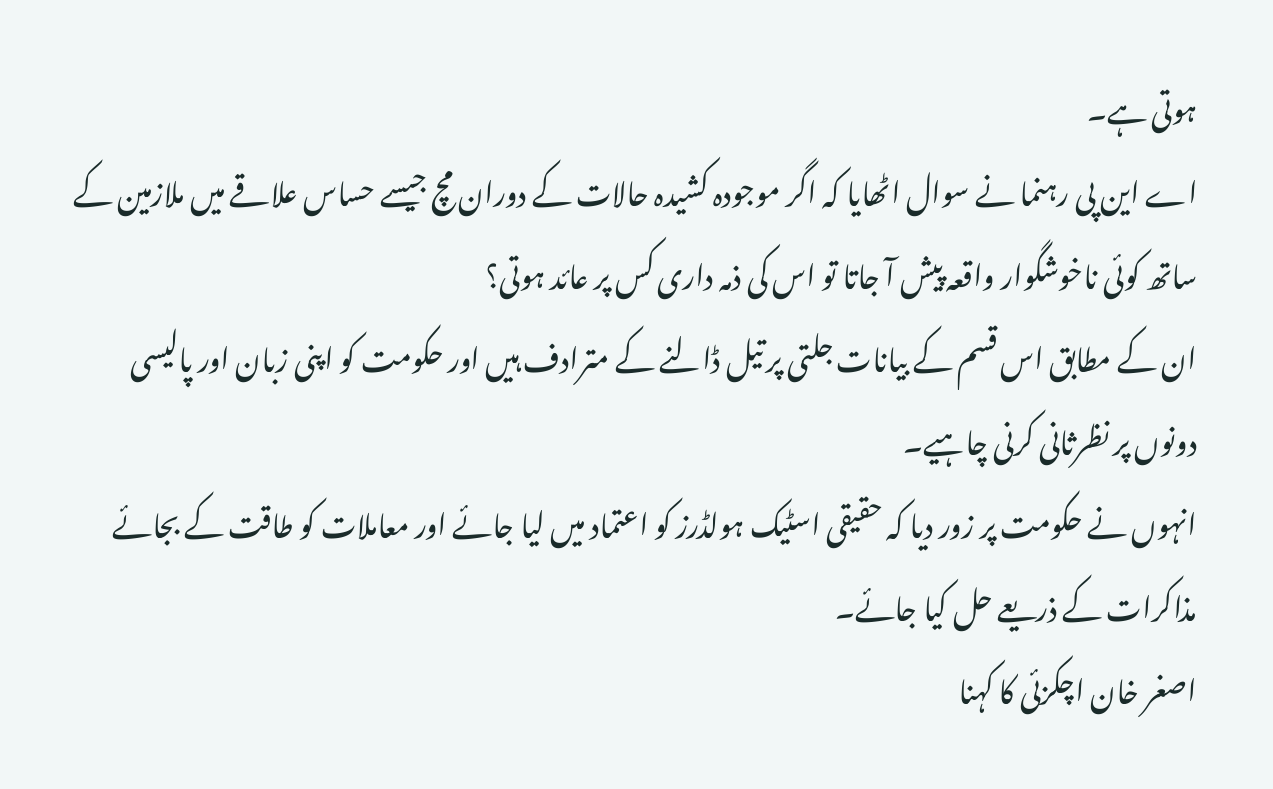ہوتی ہے۔
اے این پی رہنما نے سوال اٹھایا کہ اگر موجودہ کشیدہ حالات کے دوران مچ جیسے حساس علاقے میں ملازمین کے ساتھ کوئی ناخوشگوار واقعہ پیش آ جاتا تو اس کی ذمہ داری کس پر عائد ہوتی؟
ان کے مطابق اس قسم کے بیانات جلتی پر تیل ڈالنے کے مترادف ہیں اور حکومت کو اپنی زبان اور پالیسی دونوں پر نظرثانی کرنی چاہیے۔
انہوں نے حکومت پر زور دیا کہ حقیقی اسٹیک ہولڈرز کو اعتماد میں لیا جائے اور معاملات کو طاقت کے بجائے مذاکرات کے ذریعے حل کیا جائے۔
اصغر خان اچکزئی کا کہنا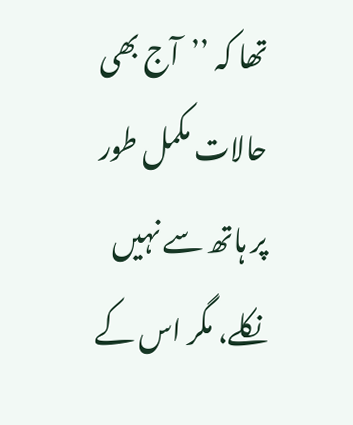تھا کہ ’’آج بھی حالات مکمل طور پر ہاتھ سے نہیں نکلے، مگر اس کے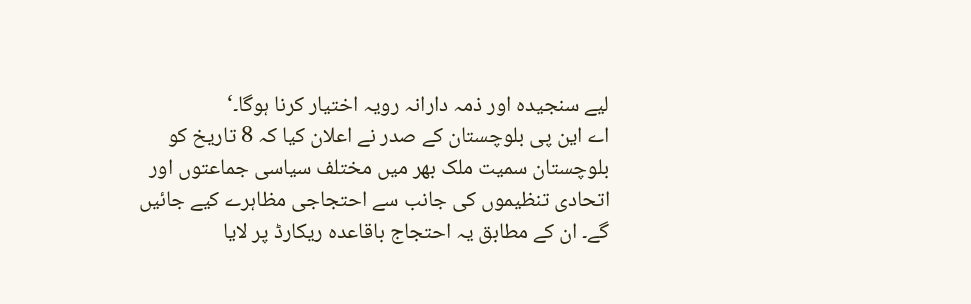لیے سنجیدہ اور ذمہ دارانہ رویہ اختیار کرنا ہوگا۔‘
اے این پی بلوچستان کے صدر نے اعلان کیا کہ 8 تاریخ کو بلوچستان سمیت ملک بھر میں مختلف سیاسی جماعتوں اور اتحادی تنظیموں کی جانب سے احتجاجی مظاہرے کیے جائیں گے۔ ان کے مطابق یہ احتجاج باقاعدہ ریکارڈ پر لایا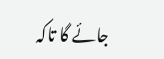جائے گا تاکہ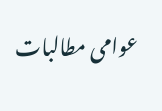عوامی مطالبات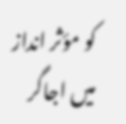کو مؤثر انداز میں اجاگر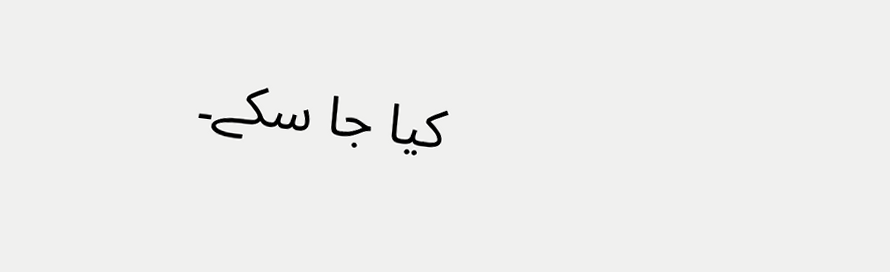کیا جا سکے۔